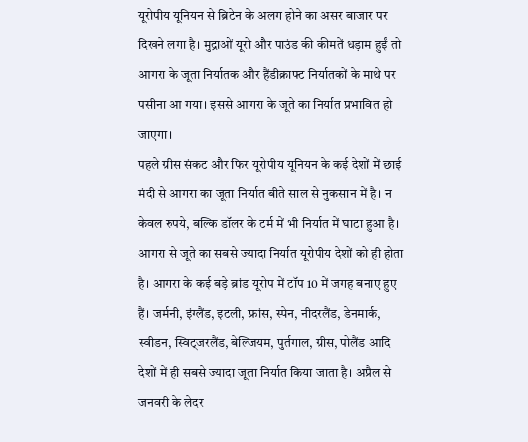यूरोपीय यूनियन से ब्रिटेन के अलग होने का असर बाजार पर दिखने लगा है। मुद्राओं यूरो और पाउंड की कीमतें धड़ाम हुईं तो आगरा के जूता निर्यातक और हैंडीक्राफ्ट निर्यातकों के माथे पर पसीना आ गया। इससे आगरा के जूते का निर्यात प्रभावित हो जाएगा।
पहले ग्रीस संकट और फिर यूरोपीय यूनियन के कई देशों में छाई मंदी से आगरा का जूता निर्यात बीते साल से नुकसान में है। न केवल रुपये, बल्कि डॉलर के टर्म में भी निर्यात में घाटा हुआ है।
आगरा से जूते का सबसे ज्यादा निर्यात यूरोपीय देशों को ही होता है। आगरा के कई बड़े ब्रांड यूरोप में टॉप 10 में जगह बनाए हुए हैं। जर्मनी, इंग्लैंड, इटली, फ्रांस, स्पेन, नीदरलैंड, डेनमार्क, स्वीडन, स्विट्जरलैंड, बेल्जियम, पुर्तगाल, ग्रीस, पोलैंड आदि देशों में ही सबसे ज्यादा जूता निर्यात किया जाता है। अप्रैल से जनवरी के लेदर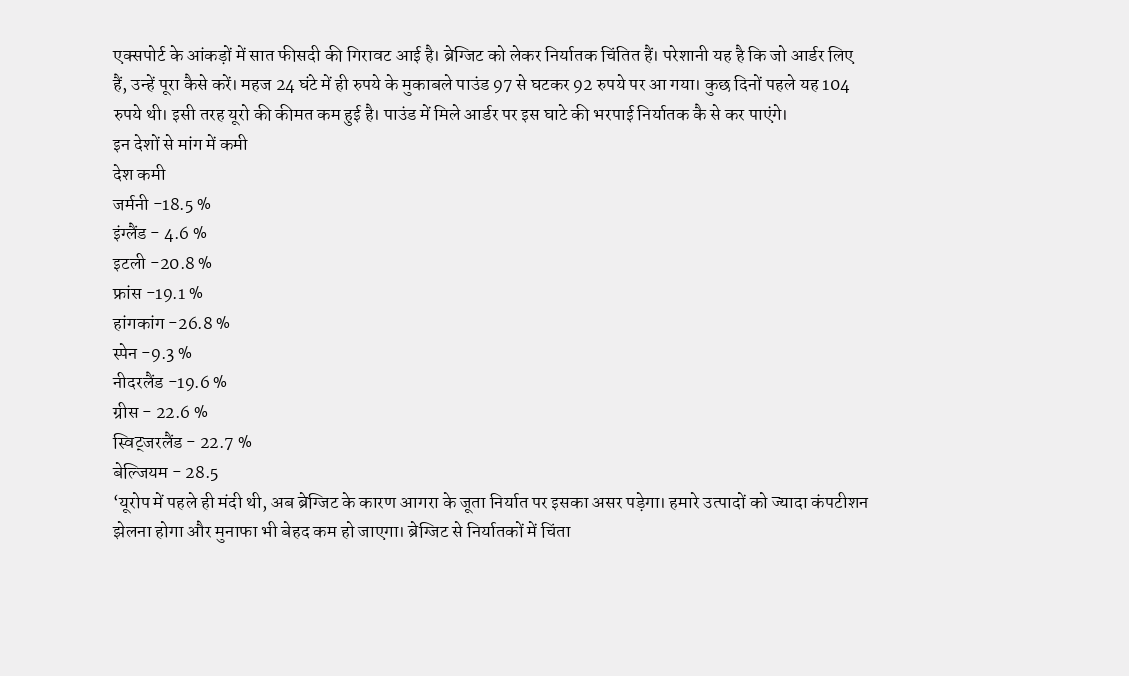एक्सपोर्ट के आंकड़ों में सात फीसदी की गिरावट आई है। ब्रेग्जिट को लेकर निर्यातक चिंतित हैं। परेशानी यह है कि जो आर्डर लिए हैं, उन्हें पूरा कैसे करें। महज 24 घंटे में ही रुपये के मुकाबले पाउंड 97 से घटकर 92 रुपये पर आ गया। कुछ दिनों पहले यह 104 रुपये थी। इसी तरह यूरो की कीमत कम हुई है। पाउंड में मिले आर्डर पर इस घाटे की भरपाई निर्यातक कै से कर पाएंगे।
इन देशों से मांग में कमी
देश कमी
जर्मनी -18.5 %
इंग्लैंड - 4.6 %
इटली -20.8 %
फ्रांस -19.1 %
हांगकांग -26.8 %
स्पेन -9.3 %
नीदरलैंड -19.6 %
ग्रीस - 22.6 %
स्विट्जरलैंड - 22.7 %
बेल्जियम - 28.5
‘यूरोप में पहले ही मंदी थी, अब ब्रेग्जिट के कारण आगरा के जूता निर्यात पर इसका असर पड़ेगा। हमारे उत्पादों को ज्यादा कंपटीशन झेलना होगा और मुनाफा भी बेहद कम हो जाएगा। ब्रेग्जिट से निर्यातकों में चिंता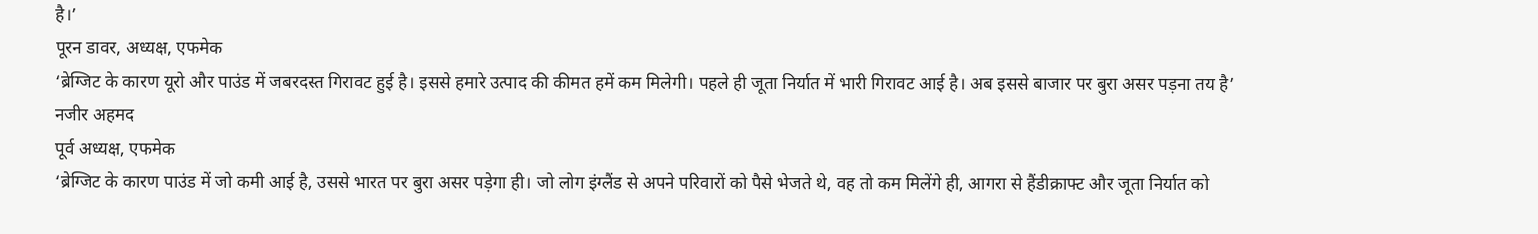है।’
पूरन डावर, अध्यक्ष, एफमेक
‘ब्रेग्जिट के कारण यूरो और पाउंड में जबरदस्त गिरावट हुई है। इससे हमारे उत्पाद की कीमत हमें कम मिलेगी। पहले ही जूता निर्यात में भारी गिरावट आई है। अब इससे बाजार पर बुरा असर पड़ना तय है’
नजीर अहमद
पूर्व अध्यक्ष, एफमेक
‘ब्रेग्जिट के कारण पाउंड में जो कमी आई है, उससे भारत पर बुरा असर पड़ेगा ही। जो लोग इंग्लैंड से अपने परिवारों को पैसे भेजते थे, वह तो कम मिलेंगे ही, आगरा से हैंडीक्राफ्ट और जूता निर्यात को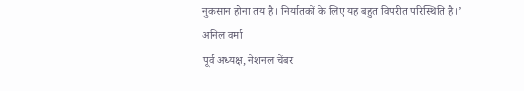नुकसान होना तय है। निर्यातकों के लिए यह बहुत विपरीत परिस्थिति है।’
अनिल वर्मा
पूर्व अध्यक्ष, नेशनल चेंबर